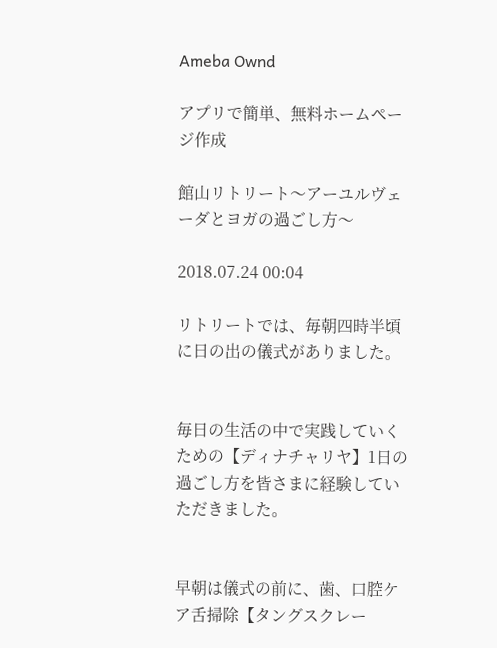Ameba Ownd

アプリで簡単、無料ホームページ作成

館山リトリート〜アーユルヴェーダとヨガの過ごし方〜

2018.07.24 00:04

リトリートでは、毎朝四時半頃に日の出の儀式がありました。


毎日の生活の中で実践していくための【ディナチャリヤ】1日の過ごし方を皆さまに経験していただきました。


早朝は儀式の前に、歯、口腔ケア舌掃除【タングスクレー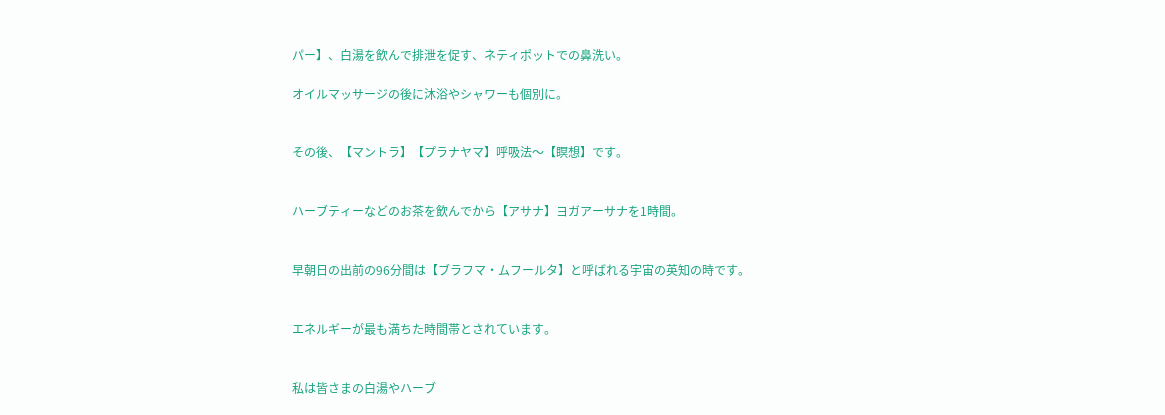パー】、白湯を飲んで排泄を促す、ネティポットでの鼻洗い。

オイルマッサージの後に沐浴やシャワーも個別に。


その後、【マントラ】【プラナヤマ】呼吸法〜【瞑想】です。


ハーブティーなどのお茶を飲んでから【アサナ】ヨガアーサナを1時間。


早朝日の出前の96分間は【ブラフマ・ムフールタ】と呼ばれる宇宙の英知の時です。


エネルギーが最も満ちた時間帯とされています。


私は皆さまの白湯やハーブ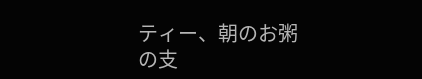ティー、朝のお粥の支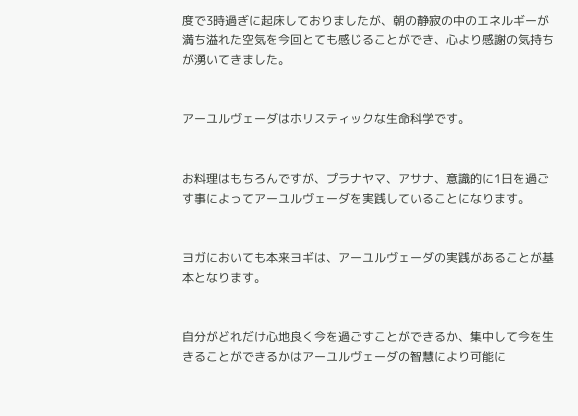度で3時過ぎに起床しておりましたが、朝の静寂の中のエネルギーが満ち溢れた空気を今回とても感じることができ、心より感謝の気持ちが湧いてきました。


アーユルヴェーダはホリスティックな生命科学です。


お料理はもちろんですが、プラナヤマ、アサナ、意識的に1日を過ごす事によってアーユルヴェーダを実践していることになります。


ヨガにおいても本来ヨギは、アーユルヴェーダの実践があることが基本となります。


自分がどれだけ心地良く今を過ごすことができるか、集中して今を生きることができるかはアーユルヴェーダの智慧により可能に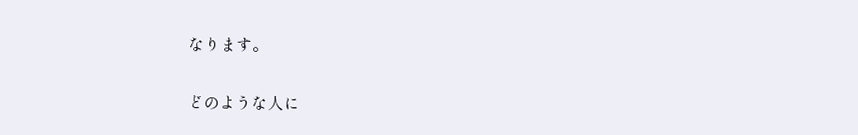なります。

どのような人に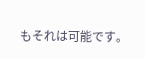もそれは可能です。